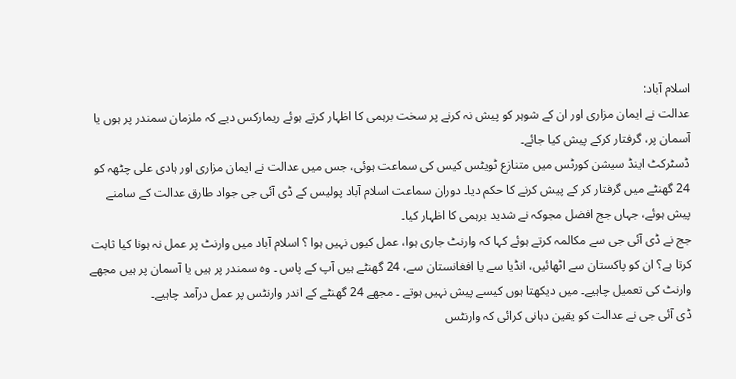اسلام آباد:
عدالت نے ایمان مزاری اور ان کے شوہر کو پیش نہ کرنے پر سخت برہمی کا اظہار کرتے ہوئے ریمارکس دیے کہ ملزمان سمندر پر ہوں یا آسمان پر، گرفتار کرکے پیش کیا جائے۔
ڈسٹرکٹ اینڈ سیشن کورٹس میں متنازع ٹویٹس کیس کی سماعت ہوئی، جس میں عدالت نے ایمان مزاری اور ہادی علی چٹھہ کو 24 گھنٹے میں گرفتار کر کے پیش کرنے کا حکم دیا۔ دوران سماعت اسلام آباد پولیس کے ڈی آئی جی جواد طارق عدالت کے سامنے پیش ہوئے، جہاں جج افضل مجوکہ نے شدید برہمی کا اظہار کیا۔
جج نے ڈی آئی جی سے مکالمہ کرتے ہوئے کہا کہ وارنٹ جاری ہوا، عمل کیوں نہیں ہوا ؟ اسلام آباد میں وارنٹ پر عمل نہ ہونا کیا ثابت کرتا ہے؟ ان کو پاکستان سے اٹھائیں، انڈیا سے یا افغانستان سے، 24 گھنٹے ہیں آپ کے پاس ۔ وہ سمندر پر ہیں یا آسمان پر ہیں مجھے وارنٹ کی تعمیل چاہیے۔ میں دیکھتا ہوں کیسے پیش نہیں ہوتے ۔ مجھے 24 گھنٹے کے اندر وارنٹس پر عمل درآمد چاہیے۔
ڈی آئی جی نے عدالت کو یقین دہانی کرائی کہ وارنٹس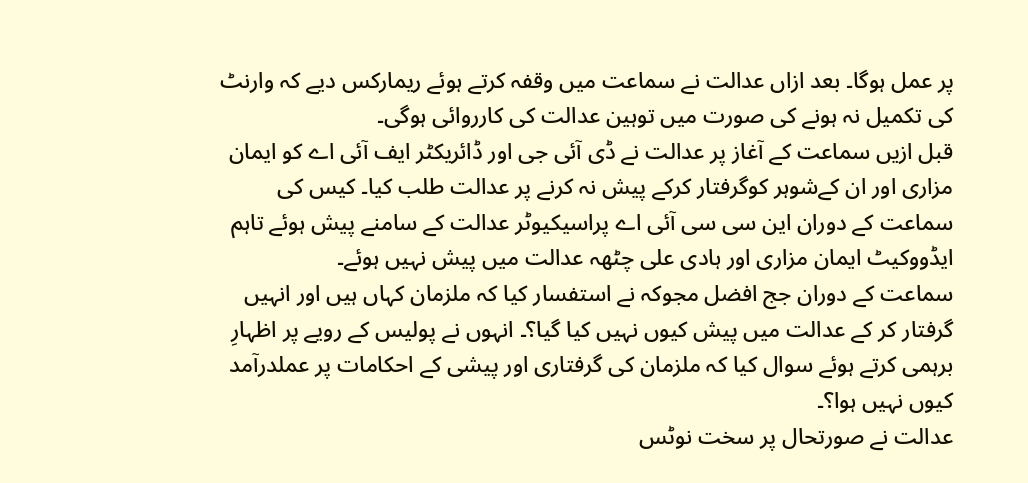پر عمل ہوگا۔ بعد ازاں عدالت نے سماعت میں وقفہ کرتے ہوئے ریمارکس دیے کہ وارنٹ کی تکمیل نہ ہونے کی صورت میں توہین عدالت کی کارروائی ہوگی۔
قبل ازیں سماعت کے آغاز پر عدالت نے ڈی آئی جی اور ڈائریکٹر ایف آئی اے کو ایمان مزاری اور ان کےشوہر کوگرفتار کرکے پیش نہ کرنے پر عدالت طلب کیا۔ کیس کی سماعت کے دوران این سی سی آئی اے پراسیکیوٹر عدالت کے سامنے پیش ہوئے تاہم ایڈووکیٹ ایمان مزاری اور ہادی علی چٹھہ عدالت میں پیش نہیں ہوئے۔
سماعت کے دوران جج افضل مجوکہ نے استفسار کیا کہ ملزمان کہاں ہیں اور انہیں گرفتار کر کے عدالت میں پیش کیوں نہیں کیا گیا؟۔ انہوں نے پولیس کے رویے پر اظہارِ برہمی کرتے ہوئے سوال کیا کہ ملزمان کی گرفتاری اور پیشی کے احکامات پر عملدرآمد کیوں نہیں ہوا؟۔
عدالت نے صورتحال پر سخت نوٹس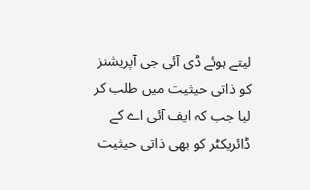لیتے ہوئے ڈی آئی جی آپریشنز کو ذاتی حیثیت میں طلب کر لیا جب کہ ایف آئی اے کے ڈائریکٹر کو بھی ذاتی حیثیت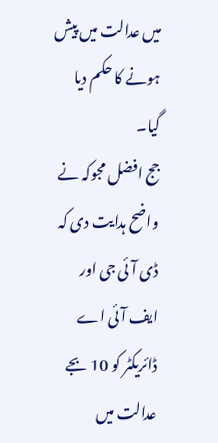میں عدالت میں پیش ہونے کا حکم دیا گیا۔
جج افضل مجوکہ نے واضح ہدایت دی کہ ڈی آئی جی اور ایف آئی اے ڈائریکٹر کو 10 بجے عدالت میں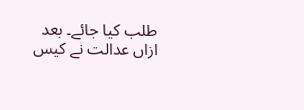طلب کیا جائے۔ بعد ازاں عدالت نے کیس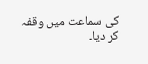کی سماعت میں وقفہ کر دیا۔